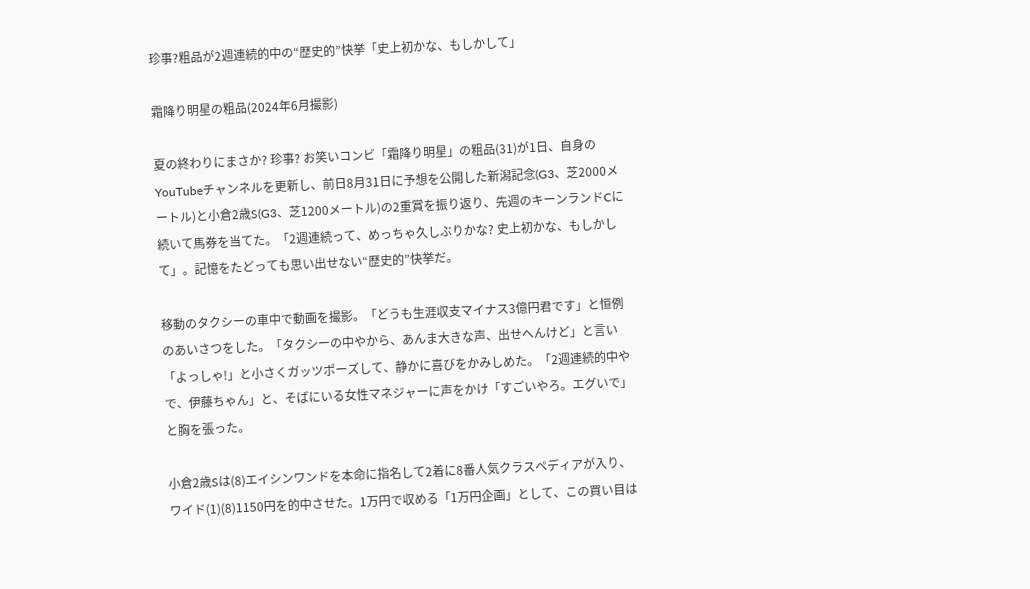珍事?粗品が2週連続的中の“歴史的”快挙「史上初かな、もしかして」

霜降り明星の粗品(2024年6月撮影)

夏の終わりにまさか? 珍事? お笑いコンビ「霜降り明星」の粗品(31)が1日、自身のYouTubeチャンネルを更新し、前日8月31日に予想を公開した新潟記念(G3、芝2000メートル)と小倉2歳S(G3、芝1200メートル)の2重賞を振り返り、先週のキーンランドCに続いて馬券を当てた。「2週連続って、めっちゃ久しぶりかな? 史上初かな、もしかして」。記憶をたどっても思い出せない“歴史的”快挙だ。

移動のタクシーの車中で動画を撮影。「どうも生涯収支マイナス3億円君です」と恒例のあいさつをした。「タクシーの中やから、あんま大きな声、出せへんけど」と言い「よっしゃ!」と小さくガッツポーズして、静かに喜びをかみしめた。「2週連続的中やで、伊藤ちゃん」と、そばにいる女性マネジャーに声をかけ「すごいやろ。エグいで」と胸を張った。

小倉2歳Sは(8)エイシンワンドを本命に指名して2着に8番人気クラスペディアが入り、ワイド(1)(8)1150円を的中させた。1万円で収める「1万円企画」として、この買い目は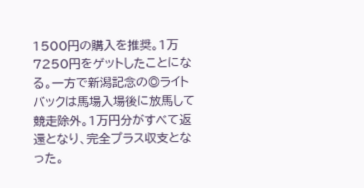1500円の購入を推奨。1万7250円をゲットしたことになる。一方で新潟記念の◎ライトバックは馬場入場後に放馬して競走除外。1万円分がすべて返還となり、完全プラス収支となった。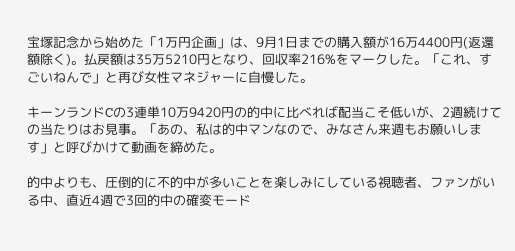宝塚記念から始めた「1万円企画」は、9月1日までの購入額が16万4400円(返還額除く)。払戻額は35万5210円となり、回収率216%をマークした。「これ、すごいねんで」と再び女性マネジャーに自慢した。

キーンランドCの3連単10万9420円の的中に比べれば配当こそ低いが、2週続けての当たりはお見事。「あの、私は的中マンなので、みなさん来週もお願いします」と呼びかけて動画を締めた。

的中よりも、圧倒的に不的中が多いことを楽しみにしている視聴者、ファンがいる中、直近4週で3回的中の確変モード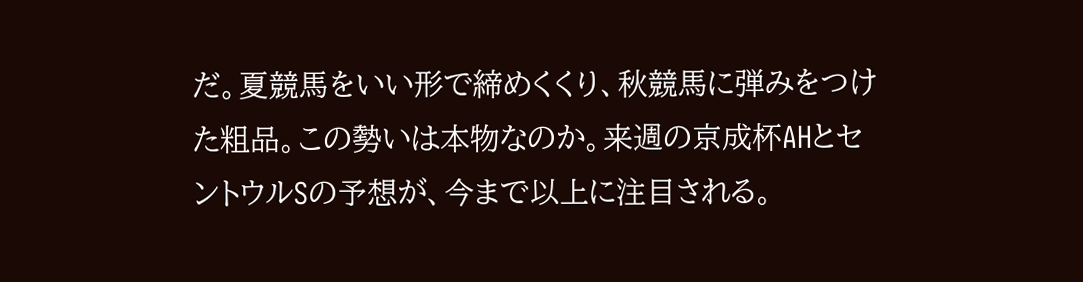だ。夏競馬をいい形で締めくくり、秋競馬に弾みをつけた粗品。この勢いは本物なのか。来週の京成杯AHとセントウルSの予想が、今まで以上に注目される。